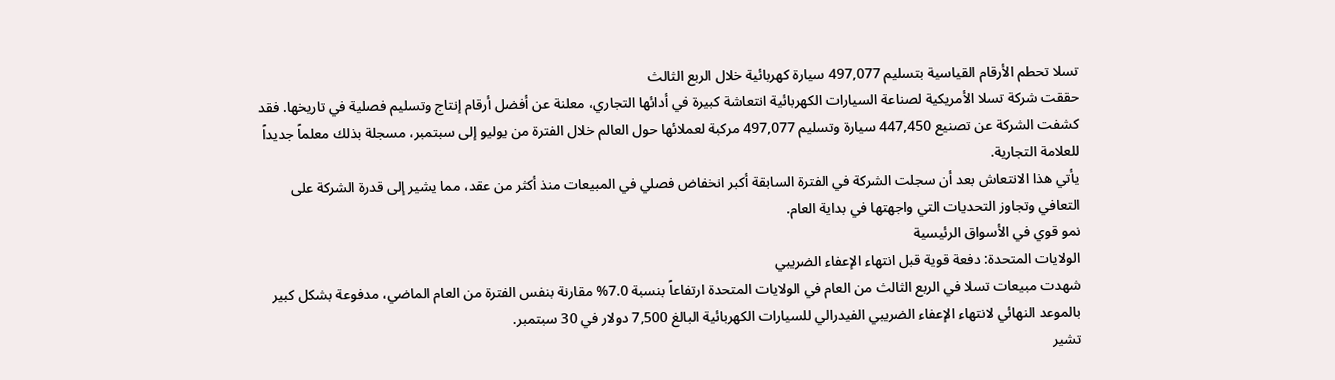تسلا تحطم الأرقام القياسية بتسليم 497,077 سيارة كهربائية خلال الربع الثالث
حققت شركة تسلا الأمريكية لصناعة السيارات الكهربائية انتعاشة كبيرة في أدائها التجاري، معلنة عن أفضل أرقام إنتاج وتسليم فصلية في تاريخها. فقد كشفت الشركة عن تصنيع 447,450 سيارة وتسليم 497,077 مركبة لعملائها حول العالم خلال الفترة من يوليو إلى سبتمبر، مسجلة بذلك معلماً جديداً للعلامة التجارية.
يأتي هذا الانتعاش بعد أن سجلت الشركة في الفترة السابقة أكبر انخفاض فصلي في المبيعات منذ أكثر من عقد، مما يشير إلى قدرة الشركة على التعافي وتجاوز التحديات التي واجهتها في بداية العام.
نمو قوي في الأسواق الرئيسية
الولايات المتحدة: دفعة قوية قبل انتهاء الإعفاء الضريبي
شهدت مبيعات تسلا في الربع الثالث من العام في الولايات المتحدة ارتفاعاً بنسبة 7.0% مقارنة بنفس الفترة من العام الماضي، مدفوعة بشكل كبير بالموعد النهائي لانتهاء الإعفاء الضريبي الفيدرالي للسيارات الكهربائية البالغ 7,500 دولار في 30 سبتمبر.
تشير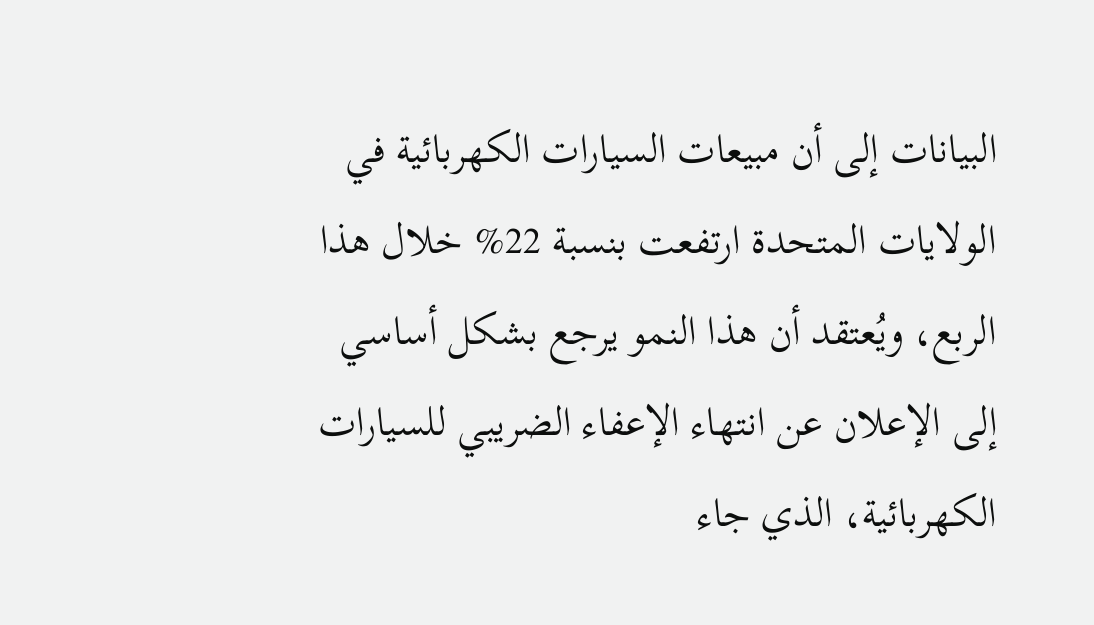البيانات إلى أن مبيعات السيارات الكهربائية في الولايات المتحدة ارتفعت بنسبة 22% خلال هذا الربع، ويُعتقد أن هذا النمو يرجع بشكل أساسي إلى الإعلان عن انتهاء الإعفاء الضريبي للسيارات الكهربائية، الذي جاء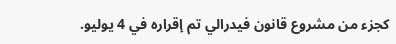كجزء من مشروع قانون فيدرالي تم إقراره في 4 يوليو.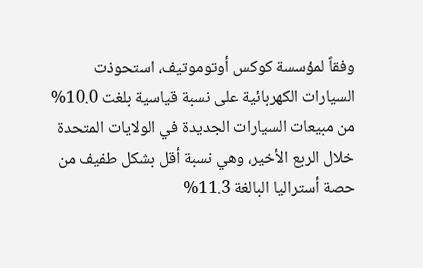وفقاً لمؤسسة كوكس أوتوموتيف، استحوذت السيارات الكهربائية على نسبة قياسية بلغت 10.0% من مبيعات السيارات الجديدة في الولايات المتحدة خلال الربع الأخير، وهي نسبة أقل بشكل طفيف من حصة أستراليا البالغة 11.3%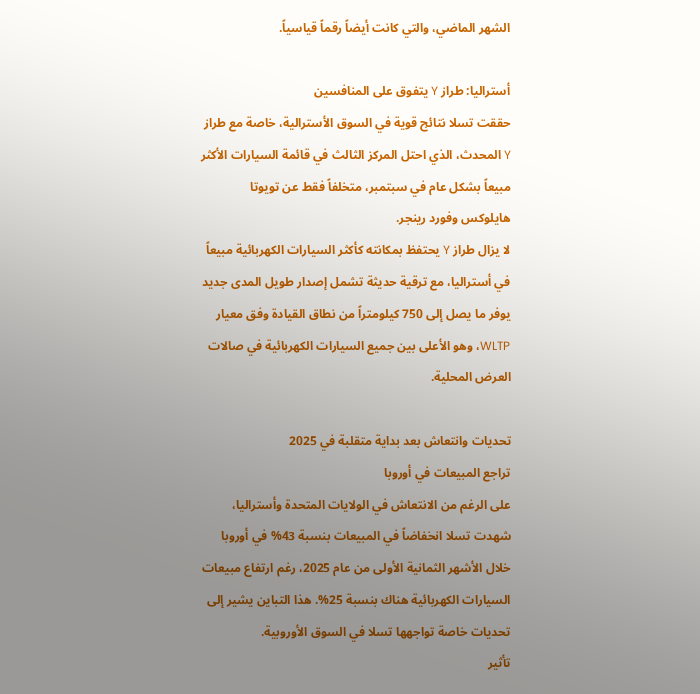الشهر الماضي، والتي كانت أيضاً رقماً قياسياً.

أستراليا: طراز Y يتفوق على المنافسين
حققت تسلا نتائج قوية في السوق الأسترالية، خاصة مع طراز Y المحدث، الذي احتل المركز الثالث في قائمة السيارات الأكثر مبيعاً بشكل عام في سبتمبر، متخلفاً فقط عن تويوتا هايلوكس وفورد رينجر.
لا يزال طراز Y يحتفظ بمكانته كأكثر السيارات الكهربائية مبيعاً في أستراليا، مع ترقية حديثة تشمل إصدار طويل المدى جديد يوفر ما يصل إلى 750 كيلومتراً من نطاق القيادة وفق معيار WLTP، وهو الأعلى بين جميع السيارات الكهربائية في صالات العرض المحلية.

تحديات وانتعاش بعد بداية متقلبة في 2025
تراجع المبيعات في أوروبا
على الرغم من الانتعاش في الولايات المتحدة وأستراليا، شهدت تسلا انخفاضاً في المبيعات بنسبة 43% في أوروبا خلال الأشهر الثمانية الأولى من عام 2025، رغم ارتفاع مبيعات السيارات الكهربائية هناك بنسبة 25%. هذا التباين يشير إلى تحديات خاصة تواجهها تسلا في السوق الأوروبية.
تأثير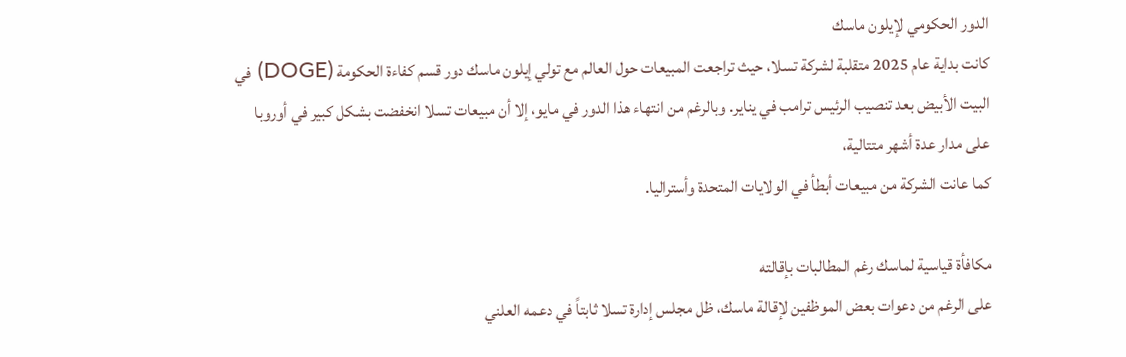الدور الحكومي لإيلون ماسك
كانت بداية عام 2025 متقلبة لشركة تسلا، حيث تراجعت المبيعات حول العالم مع تولي إيلون ماسك دور قسم كفاءة الحكومة (DOGE) في البيت الأبيض بعد تنصيب الرئيس ترامب في يناير. وبالرغم من انتهاء هذا الدور في مايو، إلا أن مبيعات تسلا انخفضت بشكل كبير في أوروبا على مدار عدة أشهر متتالية،
كما عانت الشركة من مبيعات أبطأ في الولايات المتحدة وأستراليا.

مكافأة قياسية لماسك رغم المطالبات بإقالته
على الرغم من دعوات بعض الموظفين لإقالة ماسك، ظل مجلس إدارة تسلا ثابتاً في دعمه العلني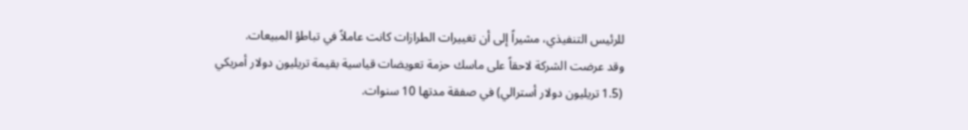للرئيس التنفيذي، مشيراً إلى أن تغييرات الطرازات كانت عاملاً في تباطؤ المبيعات.
وقد عرضت الشركة لاحقاً على ماسك حزمة تعويضات قياسية بقيمة تريليون دولار أمريكي (1.5 تريليون دولار أسترالي) في صفقة مدتها 10 سنوات.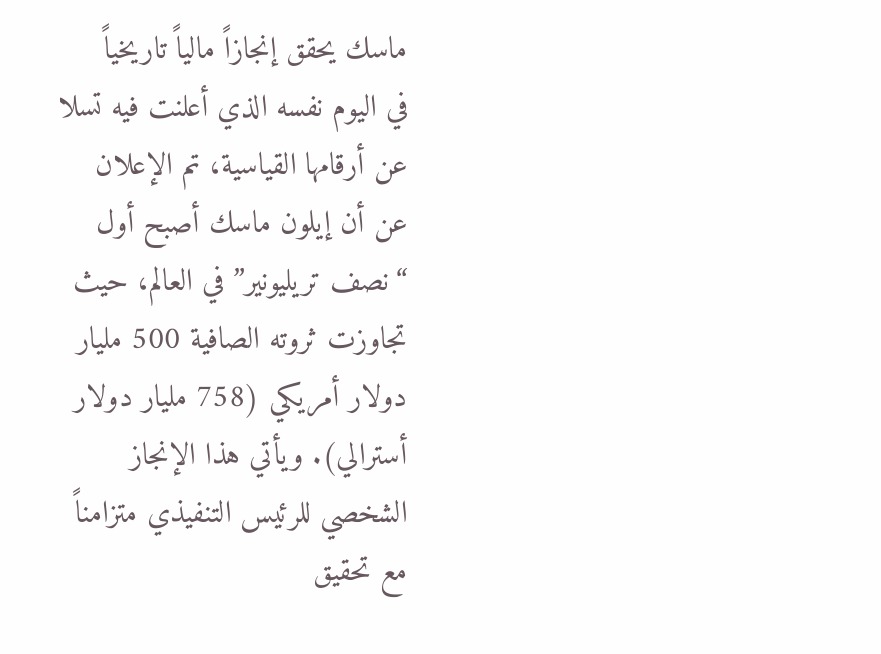ماسك يحقق إنجازاً مالياً تاريخياً
في اليوم نفسه الذي أعلنت فيه تسلا عن أرقامها القياسية، تم الإعلان عن أن إيلون ماسك أصبح أول “نصف تريليونير” في العالم، حيث تجاوزت ثروته الصافية 500 مليار دولار أمريكي (758 مليار دولار أسترالي). ويأتي هذا الإنجاز الشخصي للرئيس التنفيذي متزامناً مع تحقيق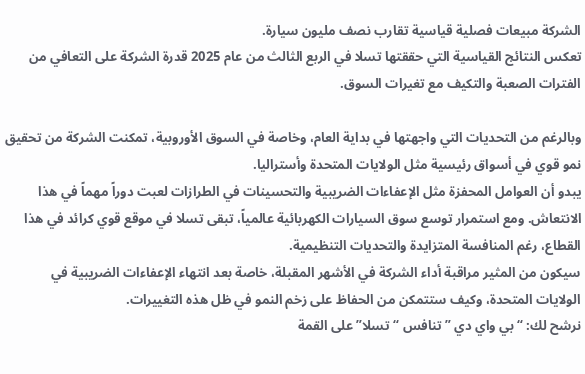الشركة مبيعات فصلية قياسية تقارب نصف مليون سيارة.
تعكس النتائج القياسية التي حققتها تسلا في الربع الثالث من عام 2025 قدرة الشركة على التعافي من الفترات الصعبة والتكيف مع تغيرات السوق.

وبالرغم من التحديات التي واجهتها في بداية العام، وخاصة في السوق الأوروبية، تمكنت الشركة من تحقيق نمو قوي في أسواق رئيسية مثل الولايات المتحدة وأستراليا.
يبدو أن العوامل المحفزة مثل الإعفاءات الضريبية والتحسينات في الطرازات لعبت دوراً مهماً في هذا الانتعاش. ومع استمرار توسع سوق السيارات الكهربائية عالمياً، تبقى تسلا في موقع قوي كرائد في هذا القطاع، رغم المنافسة المتزايدة والتحديات التنظيمية.
سيكون من المثير مراقبة أداء الشركة في الأشهر المقبلة، خاصة بعد انتهاء الإعفاءات الضريبية في الولايات المتحدة، وكيف ستتمكن من الحفاظ على زخم النمو في ظل هذه التغييرات.
نرشح لك: “بي واي دي ” تنافس “تسلا” على القمة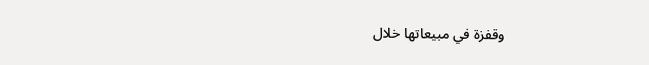وقفزة في مبيعاتها خلال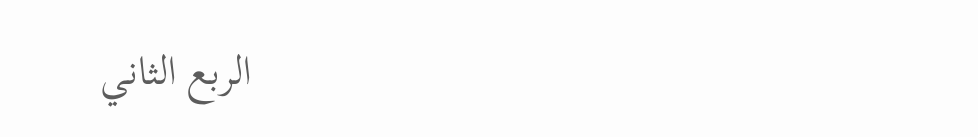الربع الثاني